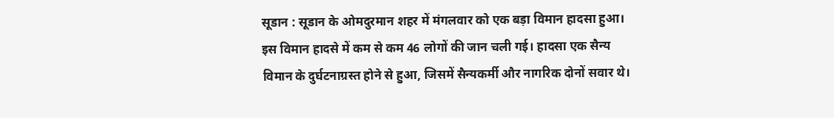सूडान : सूडान के ओमदुरमान शहर में मंगलवार को एक बड़ा विमान हादसा हुआ। इस विमान हादसे में कम से कम 46 लोगों की जान चली गई। हादसा एक सैन्य विमान के दुर्घटनाग्रस्त होने से हुआ, जिसमें सैन्यकर्मी और नागरिक दोनों सवार थे।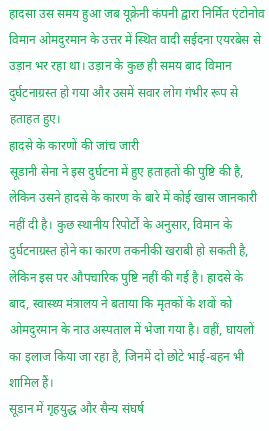हादसा उस समय हुआ जब यूक्रेनी कंपनी द्वारा निर्मित एंटोनोव विमान ओमदुरमान के उत्तर में स्थित वादी सईदना एयरबेस से उड़ान भर रहा था। उड़ान के कुछ ही समय बाद विमान दुर्घटनाग्रस्त हो गया और उसमें सवार लोग गंभीर रूप से हताहत हुए।
हादसे के कारणों की जांच जारी
सूडानी सेना ने इस दुर्घटना में हुए हताहतों की पुष्टि की है, लेकिन उसने हादसे के कारण के बारे में कोई खास जानकारी नहीं दी है। कुछ स्थानीय रिपोर्टों के अनुसार, विमान के दुर्घटनाग्रस्त होने का कारण तकनीकी खराबी हो सकती है, लेकिन इस पर औपचारिक पुष्टि नहीं की गई है। हादसे के बाद, स्वास्थ्य मंत्रालय ने बताया कि मृतकों के शवों को ओमदुरमान के नाउ अस्पताल में भेजा गया है। वहीं, घायलों का इलाज किया जा रहा है, जिनमें दो छोटे भाई-बहन भी शामिल हैं।
सूडान में गृहयुद्ध और सैन्य संघर्ष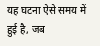यह घटना ऐसे समय में हुई है, जब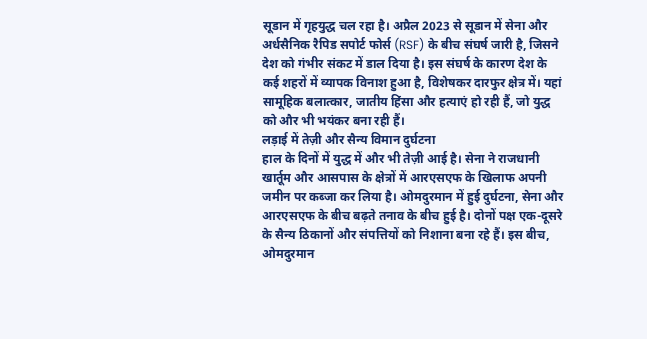सूडान में गृहयुद्ध चल रहा है। अप्रैल 2023 से सूडान में सेना और अर्धसैनिक रैपिड सपोर्ट फोर्स (RSF) के बीच संघर्ष जारी है, जिसने देश को गंभीर संकट में डाल दिया है। इस संघर्ष के कारण देश के कई शहरों में व्यापक विनाश हुआ है, विशेषकर दारफुर क्षेत्र में। यहां सामूहिक बलात्कार, जातीय हिंसा और हत्याएं हो रही हैं, जो युद्ध को और भी भयंकर बना रही हैं।
लड़ाई में तेज़ी और सैन्य विमान दुर्घटना
हाल के दिनों में युद्ध में और भी तेज़ी आई है। सेना ने राजधानी खार्तूम और आसपास के क्षेत्रों में आरएसएफ के खिलाफ अपनी जमीन पर कब्जा कर लिया है। ओमदुरमान में हुई दुर्घटना, सेना और आरएसएफ के बीच बढ़ते तनाव के बीच हुई है। दोनों पक्ष एक-दूसरे के सैन्य ठिकानों और संपत्तियों को निशाना बना रहे हैं। इस बीच, ओमदुरमान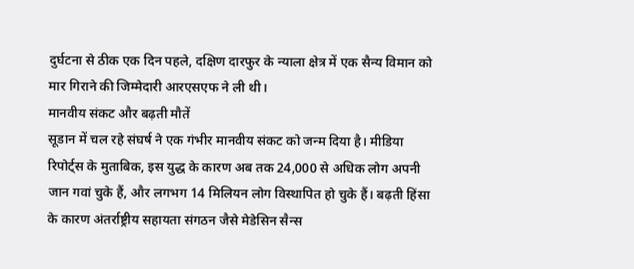दुर्घटना से ठीक एक दिन पहले, दक्षिण दारफुर के न्याला क्षेत्र में एक सैन्य विमान को मार गिराने की जिम्मेदारी आरएसएफ ने ली थी।
मानवीय संकट और बढ़ती मौतें
सूडान में चल रहे संघर्ष ने एक गंभीर मानवीय संकट को जन्म दिया है। मीडिया रिपोर्ट्स के मुताबिक, इस युद्ध के कारण अब तक 24,000 से अधिक लोग अपनी जान गवां चुके हैं, और लगभग 14 मिलियन लोग विस्थापित हो चुके हैं। बढ़ती हिंसा के कारण अंतर्राष्ट्रीय सहायता संगठन जैसे मेडेसिन सैन्स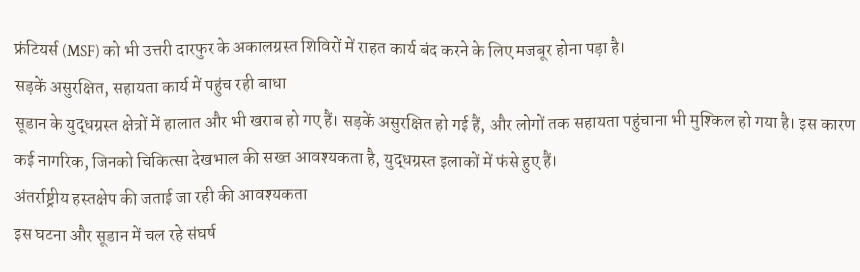फ्रंटियर्स (MSF) को भी उत्तरी दारफुर के अकालग्रस्त शिविरों में राहत कार्य बंद करने के लिए मजबूर होना पड़ा है।
सड़कें असुरक्षित, सहायता कार्य में पहुंच रही बाधा
सूडान के युद्धग्रस्त क्षेत्रों में हालात और भी खराब हो गए हैं। सड़कें असुरक्षित हो गई हैं, और लोगों तक सहायता पहुंचाना भी मुश्किल हो गया है। इस कारण कई नागरिक, जिनको चिकित्सा देखभाल की सख्त आवश्यकता है, युद्धग्रस्त इलाकों में फंसे हुए हैं।
अंतर्राष्ट्रीय हस्तक्षेप की जताई जा रही की आवश्यकता
इस घटना और सूडान में चल रहे संघर्ष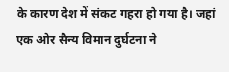के कारण देश में संकट गहरा हो गया है। जहां एक ओर सैन्य विमान दुर्घटना ने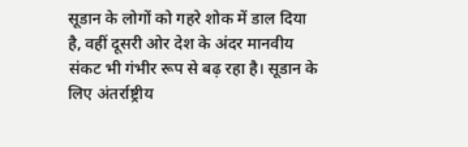सूडान के लोगों को गहरे शोक में डाल दिया है, वहीं दूसरी ओर देश के अंदर मानवीय संकट भी गंभीर रूप से बढ़ रहा है। सूडान के लिए अंतर्राष्ट्रीय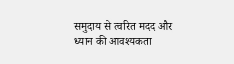समुदाय से त्वरित मदद और ध्यान की आवश्यकता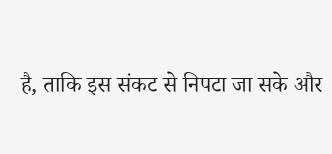है, ताकि इस संकट से निपटा जा सके और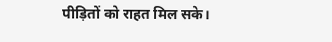पीड़ितों को राहत मिल सके।